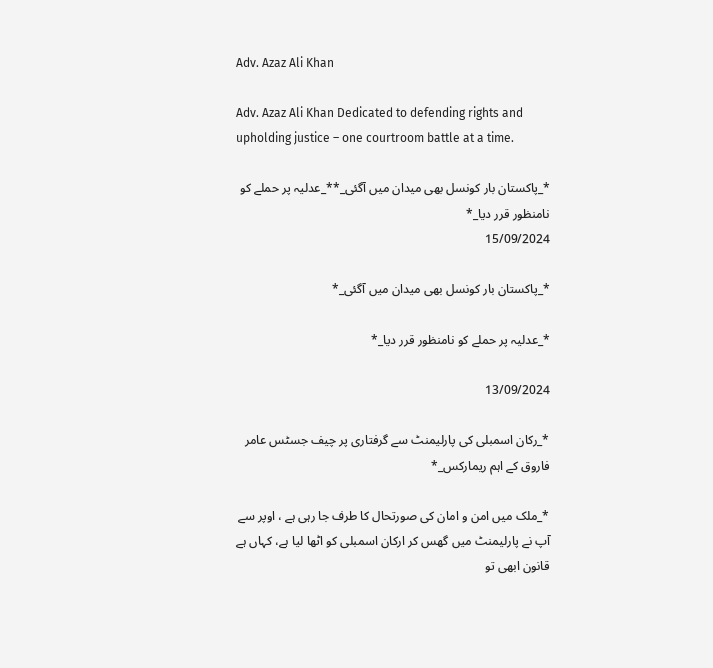Adv. Azaz Ali Khan

Adv. Azaz Ali Khan Dedicated to defending rights and upholding justice – one courtroom battle at a time.

*_پاکستان بار کونسل بھی میدان میں آگئی_**_عدلیہ پر حملے کو نامنظور قرر دیا_*
15/09/2024

*_پاکستان بار کونسل بھی میدان میں آگئی_*

*_عدلیہ پر حملے کو نامنظور قرر دیا_*

13/09/2024

*_رکان اسمبلی کی پارلیمنٹ سے گرفتاری پر چیف جسٹس عامر فاروق کے اہم ریمارکس_*

*_ملک میں امن و امان کی صورتحال کا طرف جا رہی ہے ، اوپر سے آپ نے پارلیمنٹ میں گھس کر ارکان اسمبلی کو اٹھا لیا ہے، کہاں ہے قانون ابھی تو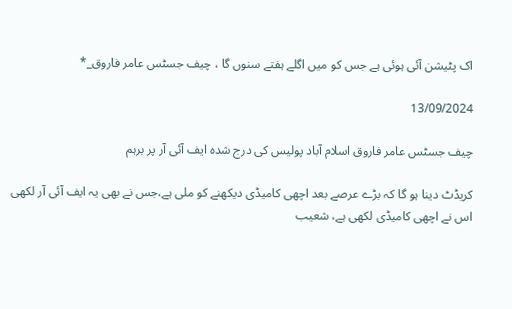اک پٹیشن آئی ہوئی ہے جس کو میں اگلے ہفتے سنوں گا ، چیف جسٹس عامر فاروق_*

13/09/2024

چیف جسٹس عامر فاروق اسلام آباد پولیس کی درج شدہ ایف آئی آر پر برہم

کریڈٹ دینا ہو گا کہ بڑے عرصے بعد اچھی کامیڈی دیکھنے کو ملی ہے،جس نے بھی یہ ایف آئی آر لکھی اس نے اچھی کامیڈی لکھی ہے، شعیب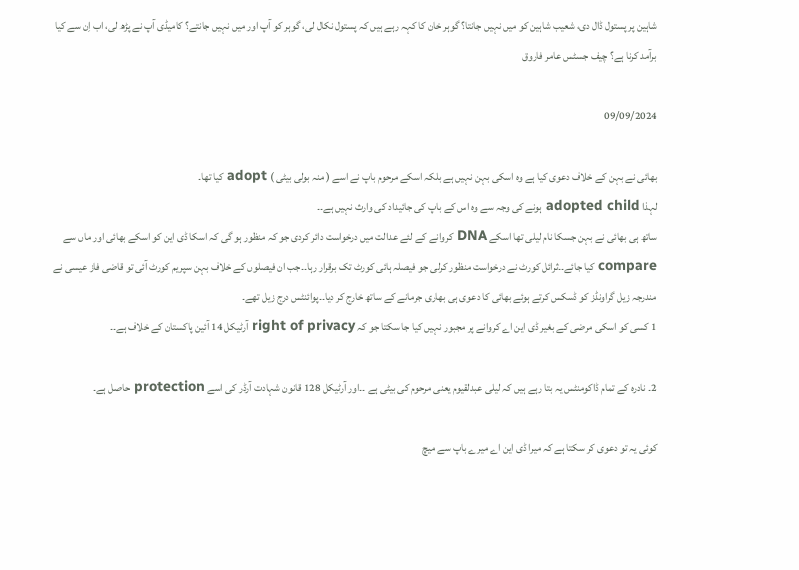شاہین پر پستول ڈال دی، شعیب شاہین کو میں نہیں جانتا؟ گوہر خان کا کہہ رہے ہیں کہ پستول نکال لی، گوہر کو آپ اور میں نہیں جانتے؟ کامیڈی آپ نے پڑھ لی، اب اِن سے کیا برآمد کرنا ہے؟ چیف جسٹس عامر فاروق

09/09/2024

بھائی نے بہن کے خلاف دعوی کیا ہے وہ اسکی بہن نہیں ہے بلکہ اسکے مرحوم باپ نے اسے ( منہ بولی بیٹی ) adopt کیا تھا۔
لہذا adopted child ہونے کی وجہ سے وہ اس کے باپ کی جائیداد کی وارث نہیں ہے۔۔
ساتھ ہی بھائی نے بہن جسکا نام لیلی تھا اسکے DNA کروانے کے لئے عدالت میں درخواست دائر کردی جو کہ منظور ہو گی کہ اسکا ڈی این کو اسکے بھائی اور ماں سے compare کیا جائے۔۔ثرائل کورٹ نے درخواست منظور کرلی جو فیصلہ ہائی کورٹ تک برقرار رہا۔۔جب ان فیصلوں کے خلاف بہن سپریم کورٹ آئی تو قاضی فاز عیسی نے مندرجہ زیل گراونڈز کو ڈسکس کرتے ہوئے بھائی کا دعوی ہی بھاری جرمانے کے ساتھ خارج کر دیا۔۔پوائنٹس درج زیل تھے۔
1 کسی کو اسکی مرضی کے بغیر ڈی این اے کروانے پر مجبور نہیں کیا جا سکتا جو کہ right of privacy آرٹیکل 14 آئین پاکستان کے خلاف ہے۔۔

2۔ نادرہ کے تمام ڈاکومنٹس یہ بتا رہے ہیں کہ لیلی عبدلقیوم یعنی مرحوم کی بیٹی ہے ۔۔اور آرٹیکل 128 قانون شہادت آرڈر کی اسے protection حاصل ہے۔

کوئی یہ تو دعوی کر سکتا ہے کہ میرا ڈی این اے میرے باپ سے میچ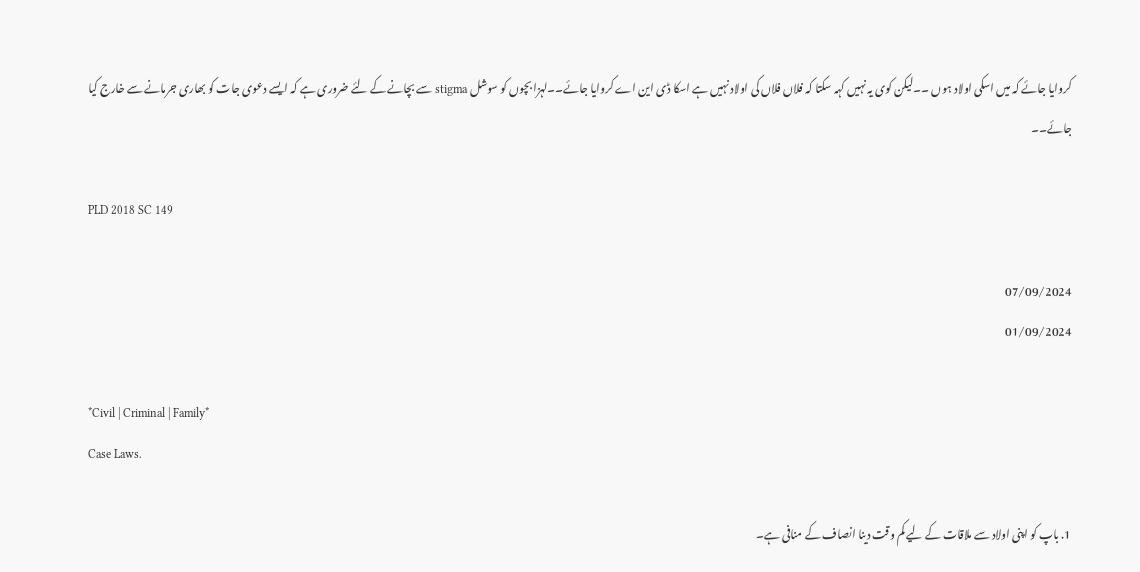کروایا جائے کہ میں اسکی اولاد ہوں ۔۔لیکن کوی یہ نہیں کہہ سکتا کہ فلاں فلاں کی اولاد نہیں ہے اسکا ڈی این اے کروایا جائے۔۔لہزا بچوں کو سوشل stigma سے بچانے کے لئے ضروری ہے کہ ایسے دعوی جات کو بھاری جرمانے سے خارج کیا جائے۔۔

PLD 2018 SC 149

07/09/2024
01/09/2024

*Civil | Criminal | Family*
Case Laws.

1. باپ کو اپنی اولاد سے ملاقات کے لیے کم وقت دینا انصاف کے منافی ہے۔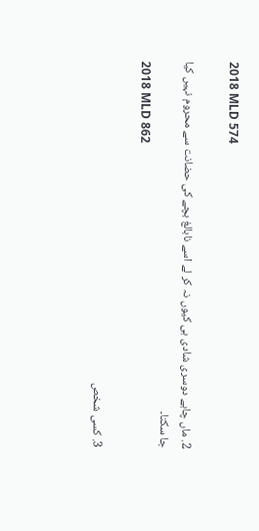2018 MLD 574

2. ماں چاہے دوسری شادی ہی کیوں نہ کر لے اسے نابالغ بچے کی حضانت سے محروم نہیں کیا جا سکتا۔
2018 MLD 862

3. کسی شخص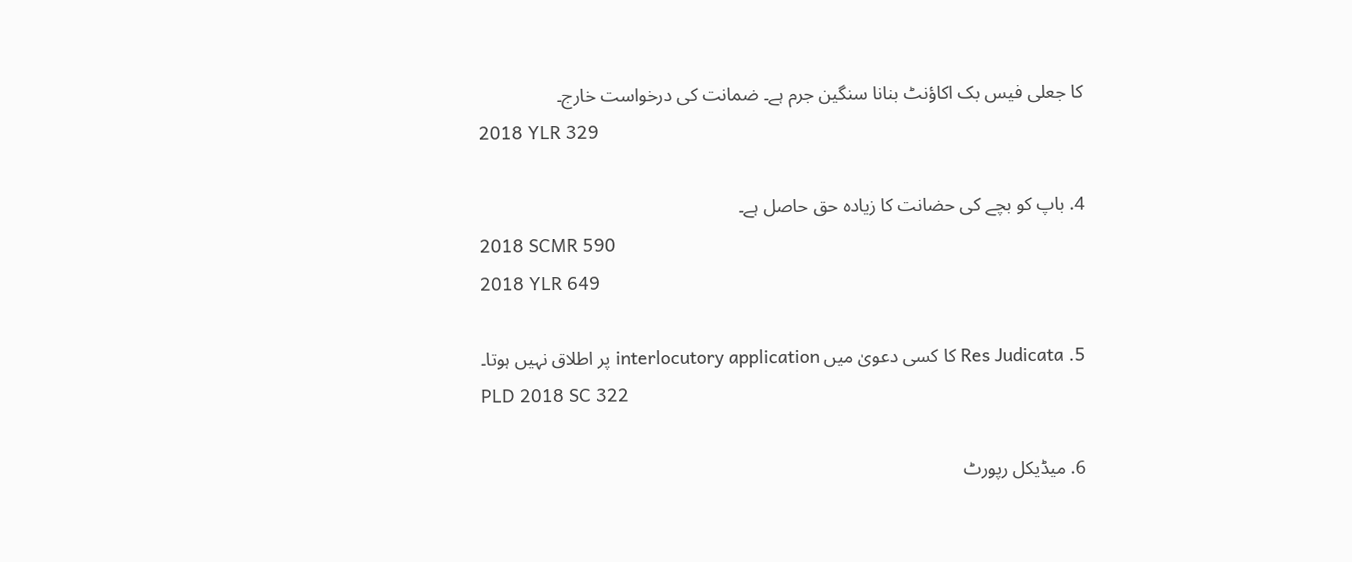کا جعلی فیس بک اکاؤنٹ بنانا سنگین جرم ہے۔ ضمانت کی درخواست خارج۔
2018 YLR 329

4. باپ کو بچے کی حضانت کا زیادہ حق حاصل ہے۔
2018 SCMR 590
2018 YLR 649

5. Res Judicata کا کسی دعویٰ میں interlocutory application پر اطلاق نہیں ہوتا۔
PLD 2018 SC 322

6. میڈیکل رپورٹ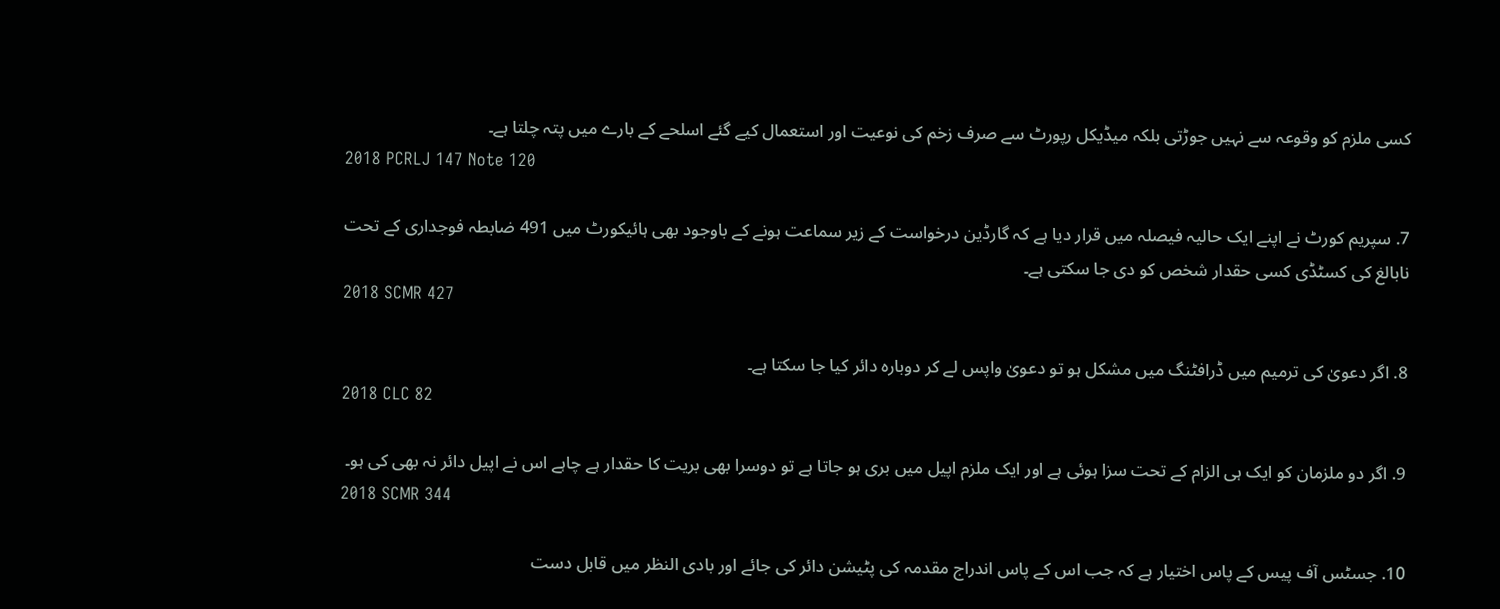کسی ملزم کو وقوعہ سے نہیں جوڑتی بلکہ میڈیکل رپورٹ سے صرف زخم کی نوعیت اور استعمال کیے گئے اسلحے کے بارے میں پتہ چلتا ہے۔
2018 PCRLJ 147 Note 120

7. سپریم کورٹ نے اپنے ایک حالیہ فیصلہ میں قرار دیا ہے کہ گارڈین درخواست کے زیر سماعت ہونے کے باوجود بھی ہائیکورٹ میں 491 ضابطہ فوجداری کے تحت نابالغ کی کسٹڈی کسی حقدار شخص کو دی جا سکتی ہے۔
2018 SCMR 427

8. اگر دعویٰ کی ترمیم میں ڈرافٹنگ میں مشکل ہو تو دعویٰ واپس لے کر دوبارہ دائر کیا جا سکتا ہے۔
2018 CLC 82

9. اگر دو ملزمان کو ایک ہی الزام کے تحت سزا ہوئی ہے اور ایک ملزم اپیل میں بری ہو جاتا ہے تو دوسرا بھی بریت کا حقدار ہے چاہے اس نے اپیل دائر نہ بھی کی ہو۔
2018 SCMR 344

10. جسٹس آف پیس کے پاس اختیار ہے کہ جب اس کے پاس اندراج مقدمہ کی پٹیشن دائر کی جائے اور بادی النظر میں قابل دست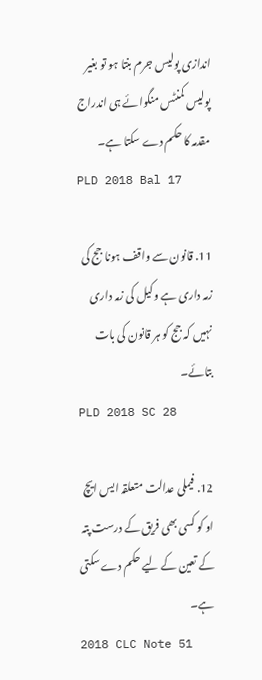اندازی پولیس جرم بنتا ہو تو بغیر پولیس کمنٹس منگوائے ہی اندراج مقدمہ کا حکم دے سکتا ہے۔
PLD 2018 Bal 17

11. قانون سے واقف ہونا جج کی زمہ داری ہے وکیل کی زمہ داری نہیں کہ جج کو ہر قانون کی بات بتائے۔
PLD 2018 SC 28

12. فیملی عدالت متعلقہ ایس ایچ او کو کسی بھی فریق کے درست پتہ کے تعین کے لیے حکم دے سکتی ہے۔
2018 CLC Note 51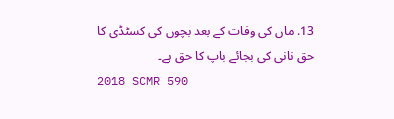13. ماں کی وفات کے بعد بچوں کی کسٹڈی کا حق نانی کی بجائے باپ کا حق ہے۔
2018 SCMR 590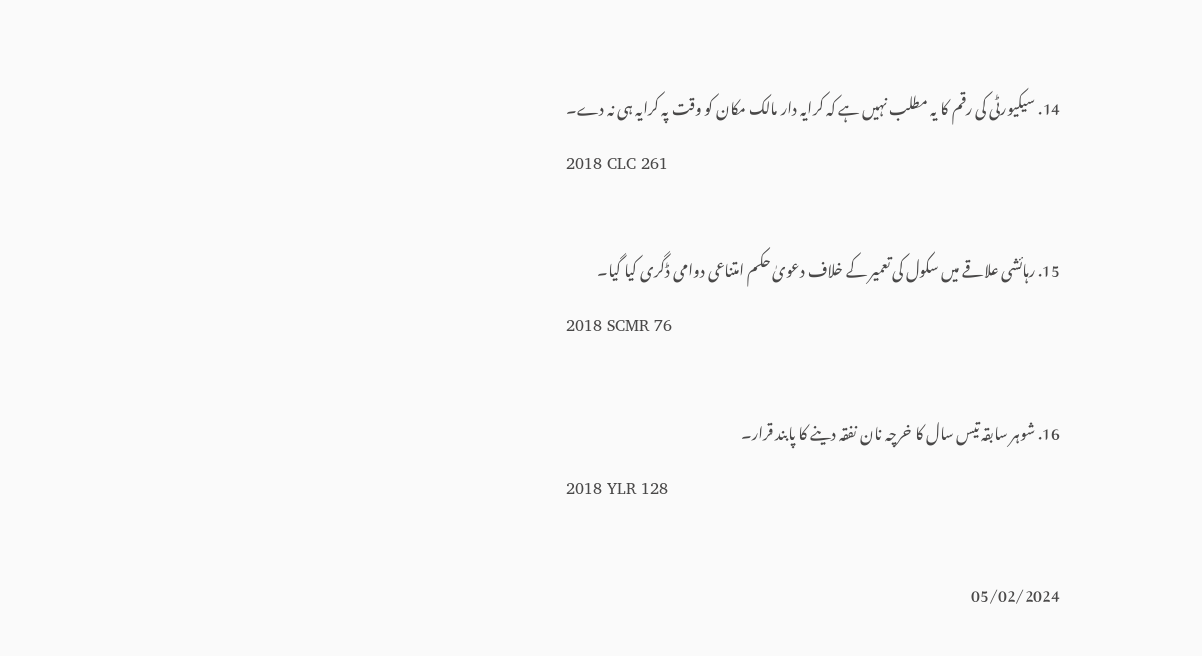14. سیکیورٹی کی رقم کا یہ مطلب نہیں ہے کہ کرایہ دار مالک مکان کو وقت پہ کرایہ ہی نہ دے۔
2018 CLC 261

15. رہائشی علاقے میں سکول کی تعمیر کے خلاف دعویٰ حکم امتناعی دوامی ڈگری کیا گیا۔
2018 SCMR 76

16. شوہر سابقہ تیس سال کا خرچہ نان نفقہ دینے کا پابند قرار۔
2018 YLR 128

05/02/2024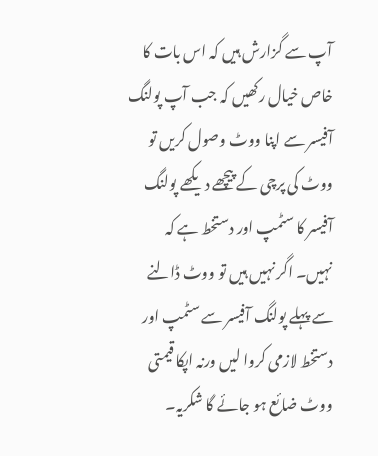آپ سے گزارش ہیں کہ اس بات کا خاص خیال رکھیں کہ جب آپ پولنگ آفیسر سے اپنا ووٹ وصول کریں تو ووٹ کی پرچی کے پیچھے دیکھے پولنگ آفیسر کا سٹمپ اور دستخط ہے کہ نہیں۔ اگر نہیں ہیں تو ووٹ ڈالنے سے پہلے پولنگ آفیسر سے سٹمپ اور دستخط لازمی کروا لیں ورنہ اپکا قیمتی ووٹ ضائع ہو جائے گا شکریہ۔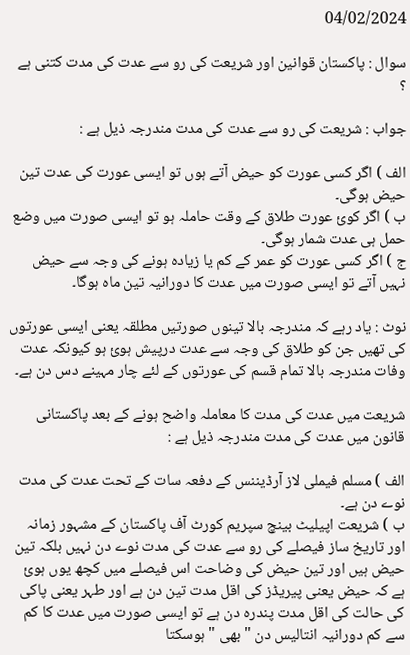04/02/2024

سوال : پاکستان قوانین اور شریعت کی رو سے عدت کی مدت کتنی ہے ؟

جواب : شریعت کی رو سے عدت کی مدت مندرجہ ذیل ہے :

الف ) اگر کسی عورت کو حیض آتے ہوں تو ایسی عورت کی عدت تین حیض ہوگی۔
ب ) اگر کوئ عورت طلاق کے وقت حاملہ ہو تو ایسی صورت میں وضع حمل ہی عدت شمار ہوگی۔
ج ) اگر کسی عورت کو عمر کے کم یا زیادہ ہونے کی وجہ سے حیض نہیں آتے تو ایسی صورت میں عدت کا دورانیہ تین ماہ ہوگا۔

نوٹ : یاد رہے کہ مندرجہ بالا تینوں صورتیں مطلقہ یعنی ایسی عورتوں کی تھیں جن کو طلاق کی وجہ سے عدت درپیش ہوئ ہو کیونکہ عدت وفات مندرجہ بالا تمام قسم کی عورتوں کے لئے چار مہینے دس دن ہے۔

شریعت میں عدت کی مدت کا معاملہ واضح ہونے کے بعد پاکستانی قانون میں عدت کی مدت مندرجہ ذیل ہے :

الف ) مسلم فیملی لاز آرڈیننس کے دفعہ سات کے تحت عدت کی مدت نوے دن ہے۔
ب ) شریعت اپیلیٹ بینچ سپریم کورٹ آف پاکستان کے مشہور زمانہ اور تاریخ ساز فیصلے کی رو سے عدت کی مدت نوے دن نہیں بلکہ تین حیض ہیں اور تین حیض کی وضاحت اس فیصلے میں کچھ یوں ہوئ ہے کہ حیض یعنی پیریڈز کی اقل مدت تین دن ہے اور طہر یعنی پاکی کی حالت کی اقل مدت پندرہ دن ہے تو ایسی صورت میں عدت کا کم سے کم دورانیہ انتالیس دن " بھی " ہوسکتا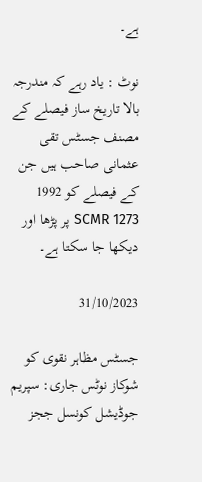ہے۔

نوٹ : یاد رہے کہ مندرجہ بالا تاریخ ساز فیصلے کے مصنف جسٹس تقی عثمانی صاحب ہیں جن کے فیصلے کو 1992 SCMR 1273 پر پڑھا اور دیکھا جا سکتا ہے۔

31/10/2023

جسٹس مظاہر نقوی کو شوکاز نوٹس جاری: سپریم جوڈیشل کونسل ججز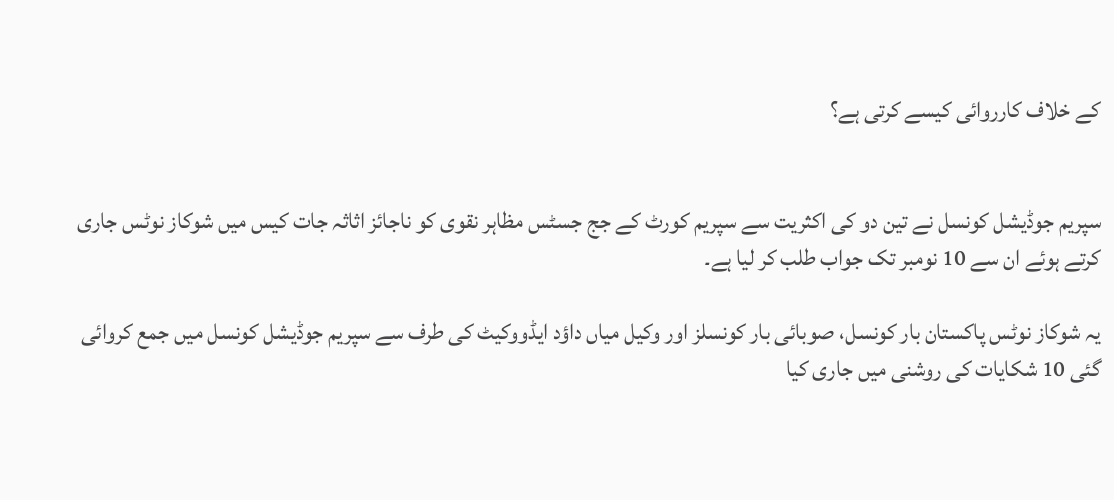کے خلاف کارروائی کیسے کرتی ہے؟


سپریم جوڈیشل کونسل نے تین دو کی اکثریت سے سپریم کورٹ کے جج جسٹس مظاہر نقوی کو ناجائز اثاثہ جات کیس میں شوکاز نوٹس جاری کرتے ہوئے ان سے 10 نومبر تک جواب طلب کر لیا ہے۔

یہ شوکاز نوٹس پاکستان بار کونسل، صوبائی بار کونسلز اور وکیل میاں داؤد ایڈووکیٹ کی طرف سے سپریم جوڈیشل کونسل میں جمع کروائی گئی 10 شکایات کی روشنی میں جاری کیا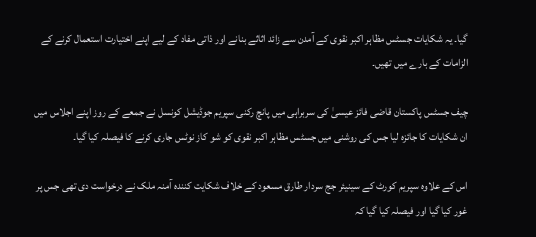گیا۔ یہ شکایات جسٹس مظاہر اکبر نقوی کے آمدن سے زائد اثاثے بنانے اور ذاتی مفاد کے لیے اپنے اختیارت استعمال کرنے کے الزامات کے بارے میں تھیں۔

چیف جسٹس پاکستان قاضی فائز عیسیٰ کی سربراہی میں پانچ رکنی سپریم جوڈیشل کونسل نے جمعے کے روز اپنے اجلاس میں ان شکایات کا جائزہ لیا جس کی روشنی میں جسٹس مظاہر اکبر نقوی کو شو کاز نوٹس جاری کرنے کا فیصلہ کیا گیا۔

اس کے علاوہ سپریم کورٹ کے سینیئر جج سردار طارق مسعود کے خلاف شکایت کنندہ آمنہ ملک نے درخواست دی تھی جس پر غور کیا گیا اور فیصلہ کیا گیا کہ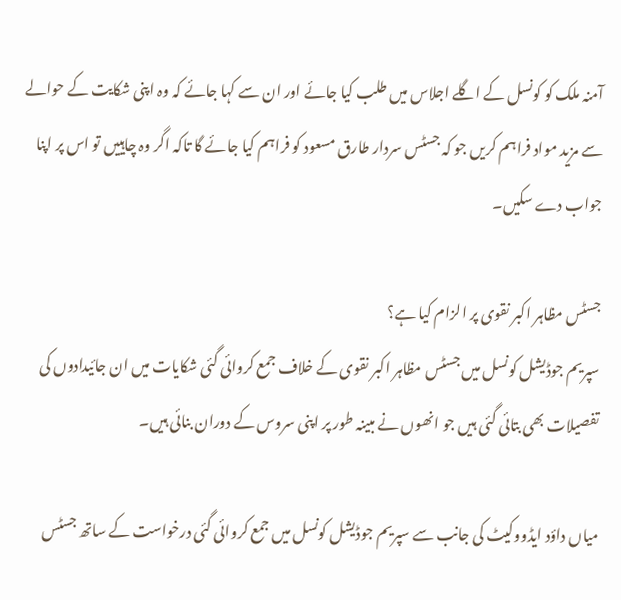آمنہ ملک کو کونسل کے اگلے اجلاس میں طلب کیا جائے اور ان سے کہا جائے کہ وہ اپنی شکایت کے حوالے سے مزید مواد فراہم کریں جو کہ جسٹس سردار طارق مسعود کو فراہم کیا جائے گا تاکہ اگر وہ چاہییں تو اس پر اپنا جواب دے سکیں۔

جسٹس مظاہر اکبر نقوی پر الزام کیا ہے؟
سپریم جوڈیشل کونسل میں جسٹس مظاہر اکبر نقوی کے خلاف جمع کروائی گئی شکایات میں ان جائیدادوں کی تفصیلات بھی بتائی گئی ہیں جو انھوں نے مبینہ طور پر اپنی سروس کے دوران بنائی ہیں۔

میاں داؤد ایڈووکیٹ کی جانب سے سپریم جوڈیشل کونسل میں جمع کروائی گئی درخواست کے ساتھ جسٹس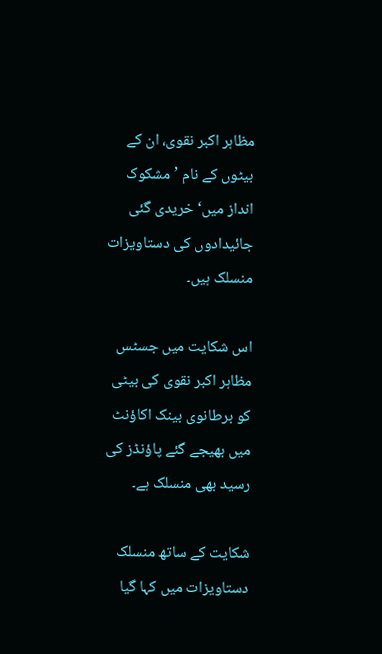مظاہر اکبر نقوی، ان کے بیٹوں کے نام ’مشکوک انداز میں‘ خریدی گئی جائیدادوں کی دستاویزات منسلک ہیں۔

اس شکایت میں جسٹس مظاہر اکبر نقوی کی بیٹی کو برطانوی بینک اکاؤنٹ میں بھیجے گئے پاؤنڈز کی رسید بھی منسلک ہے۔

شکایت کے ساتھ منسلک دستاویزات میں کہا گیا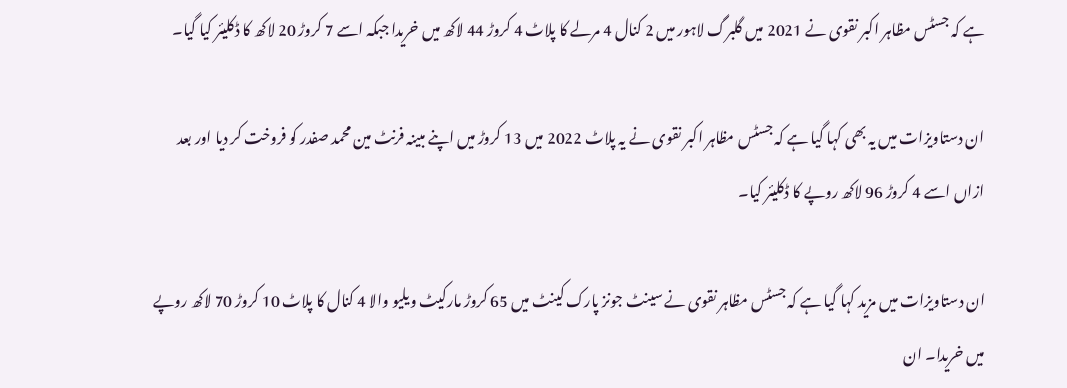ہے کہ جسٹس مظاہر اکبر نقوی نے 2021 میں گلبرگ لاہور میں 2 کنال 4 مرلے کا پلاٹ 4 کروڑ 44 لاکھ میں خریدا جبکہ اسے 7 کروڑ 20 لاکھ کا ڈکلیئر کیا گیا۔

ان دستاویزات میں یہ بھی کہا گیا ہے کہ جسٹس مظاہر اکبر نقوی نے یہ پلاٹ 2022 میں 13 کروڑ میں اپنے مبینہ فرنٹ مین محمد صفدر کو فروخت کر دیا اور بعد ازاں اسے 4 کروڑ 96 لاکھ روپے کا ڈکلیئر کیا۔

ان دستاویزات میں مزید کہا گیا ہے کہ جسٹس مظاہر نقوی نے سینٹ جونز پارک کینٹ میں 65 کروڑ مارکیٹ ویلیو والا 4 کنال کا پلاٹ 10 کروڑ 70 لاکھ روپے میں خریدا۔ ان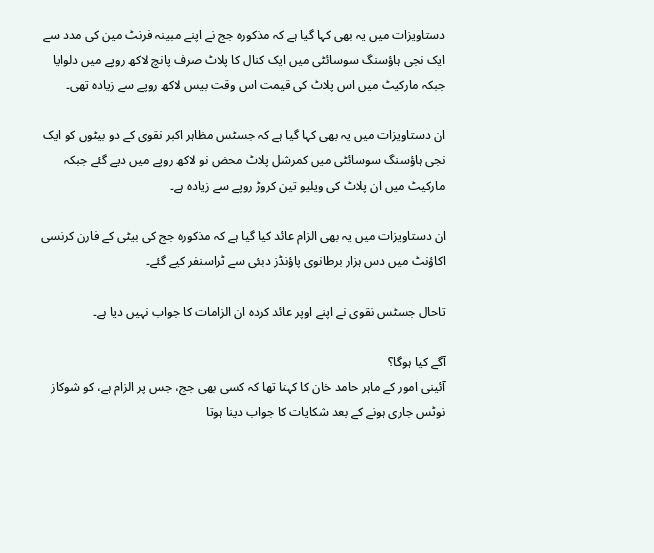دستاویزات میں یہ بھی کہا گیا ہے کہ مذکورہ جج نے اپنے مبینہ فرنٹ مین کی مدد سے ایک نجی ہاؤسنگ سوسائٹی میں ایک کنال کا پلاٹ صرف پانچ لاکھ روپے میں دلوایا جبکہ مارکیٹ میں اس پلاٹ کی قیمت اس وقت بیس لاکھ روپے سے زیادہ تھی۔

ان دستاویزات میں یہ بھی کہا گیا ہے کہ جسٹس مظاہر اکبر نقوی کے دو بیٹوں کو ایک نجی ہاؤسنگ سوسائٹی میں کمرشل پلاٹ محض نو لاکھ روپے میں دیے گئے جبکہ مارکیٹ میں ان پلاٹ کی ویلیو تین کروڑ روپے سے زیادہ ہے۔

ان دستاویزات میں یہ بھی الزام عائد کیا گیا ہے کہ مذکورہ جج کی بیٹی کے فارن کرنسی اکاؤنٹ میں دس ہزار برطانوی پاؤنڈز دبئی سے ٹراسنفر کیے گئے۔

تاحال جسٹس نقوی نے اپنے اوپر عائد کردہ ان الزامات کا جواب نہیں دیا ہے۔

آگے کیا ہوگا؟
آئینی امور کے ماہر حامد خان کا کہنا تھا کہ کسی بھی جج، جس پر الزام ہے، کو شوکاز نوٹس جاری ہونے کے بعد شکایات کا جواب دینا ہوتا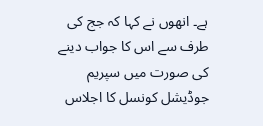ہے۔ انھوں نے کہا کہ جج کی طرف سے اس کا جواب دینے کی صورت میں سپریم جوڈیشل کونسل کا اجلاس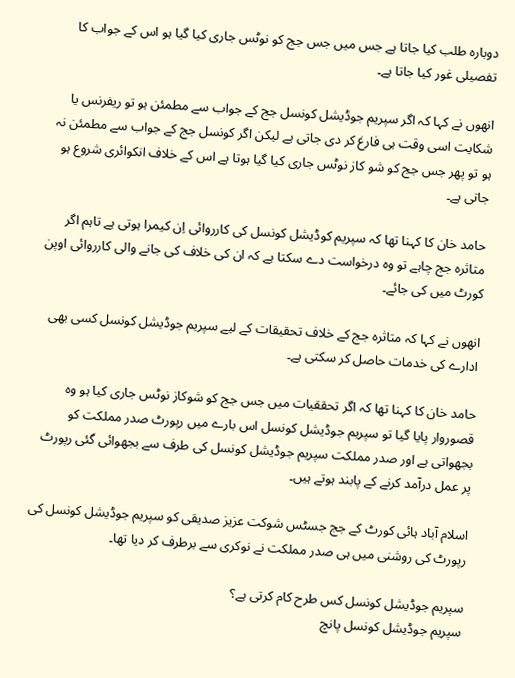دوبارہ طلب کیا جاتا ہے جس میں جس جج کو نوٹس جاری کیا گیا ہو اس کے جواب کا تفصیلی غور کیا جاتا ہے۔

انھوں نے کہا کہ اگر سپریم جوڈیشل کونسل جج کے جواب سے مطمئن ہو تو ریفرنس یا شکایت اسی وقت ہی فارغ کر دی جاتی ہے لیکن اگر کونسل جج کے جواب سے مطمئن نہ ہو تو پھر جس جج کو شو کاز نوٹس جاری کیا گیا ہوتا ہے اس کے خلاف انکوائری شروع ہو جاتی ہے۔

حامد خان کا کہنا تھا کہ سپریم کوڈیشل کونسل کی کارروائی اِن کیمرا ہوتی ہے تاہم اگر متاثرہ جج چاہے تو وہ درخواست دے سکتا ہے کہ ان کی خلاف کی جانے والی کارروائی اوپن کورٹ میں کی جائے۔

انھوں نے کہا کہ متاثرہ جج کے خلاف تحقیقات کے لیے سپریم جوڈیشل کونسل کسی بھی ادارے کی خدمات حاصل کر سکتی ہے۔

حامد خان کا کہنا تھا کہ اگر تحققیات میں جس جج کو شوکاز نوٹس جاری کیا ہو وہ قصوروار پایا گیا تو سپریم جوڈیشل کونسل اس بارے میں رپورٹ صدر مملکت کو بجھواتی ہے اور صدر مملکت سپریم جوڈیشل کونسل کی طرف سے بجھوائی گئی رپورٹ پر عمل درآمد کرنے کے پابند ہوتے ہیں۔

اسلام آباد ہائی کورٹ کے جج جسٹس شوکت عزیز صدیقی کو سپریم جوڈیشل کونسل کی رپورٹ کی روشنی میں ہی صدر مملکت نے نوکری سے برطرف کر دیا تھا۔

سپریم جوڈیشل کونسل کس طرح کام کرتی ہے؟
سپریم جوڈیشل کونسل پانچ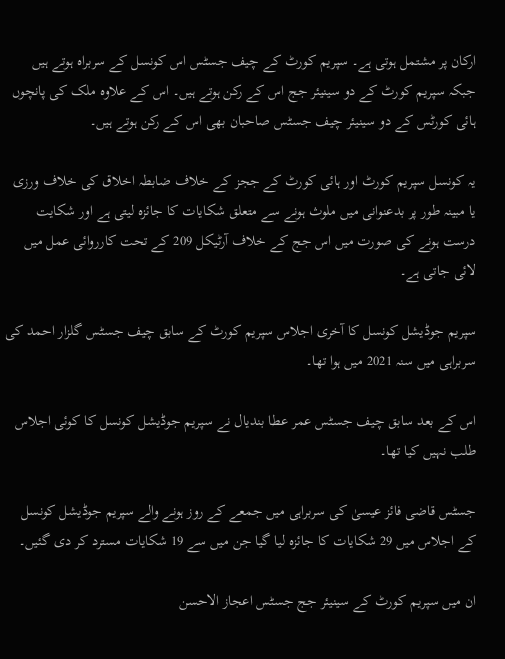ارکان پر مشتمل ہوتی ہے۔ سپریم کورٹ کے چیف جسٹس اس کونسل کے سربراہ ہوتے ہیں جبکہ سپریم کورٹ کے دو سینیئر جج اس کے رکن ہوتے ہیں۔ اس کے علاوہ ملک کی پانچوں ہائی کورٹس کے دو سینیئر چیف جسٹس صاحبان بھی اس کے رکن ہوتے ہیں۔

یہ کونسل سپریم کورٹ اور ہائی کورٹ کے ججز کے خلاف ضابطہ اخلاق کی خلاف ورزی یا مبینہ طور پر بدعنوانی میں ملوث ہونے سے متعلق شکایات کا جائزہ لیتی ہے اور شکایت درست ہونے کی صورت میں اس جج کے خلاف آرٹیکل 209 کے تحت کارروائی عمل میں لائی جاتی ہے۔

سپریم جوڈیشل کونسل کا آخری اجلاس سپریم کورٹ کے سابق چیف جسٹس گلزار احمد کی سربراہی میں سنہ 2021 میں ہوا تھا۔

اس کے بعد سابق چیف جسٹس عمر عطا بندیال نے سپریم جوڈیشل کونسل کا کوئی اجلاس طلب نہیں کیا تھا۔

جسٹس قاضی فائز عیسیٰ کی سربراہی میں جمعے کے روز ہونے والے سپریم جوڈیشل کونسل کے اجلاس میں 29 شکایات کا جائزہ لیا گیا جن میں سے 19 شکایات مسترد کر دی گئیں۔

ان میں سپریم کورٹ کے سینیئر جج جسٹس اعجاز الاحسن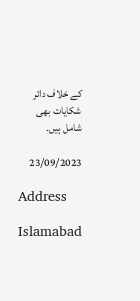کے خلاف دائر شکایات بھی شامل ہیں۔

23/09/2023

Address

Islamabad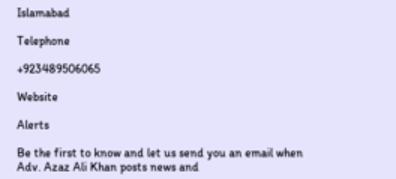Islamabad

Telephone

+923489506065

Website

Alerts

Be the first to know and let us send you an email when Adv. Azaz Ali Khan posts news and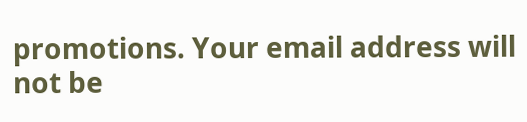promotions. Your email address will not be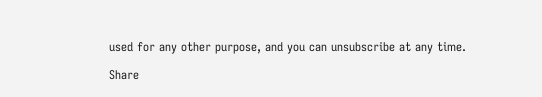used for any other purpose, and you can unsubscribe at any time.

Share